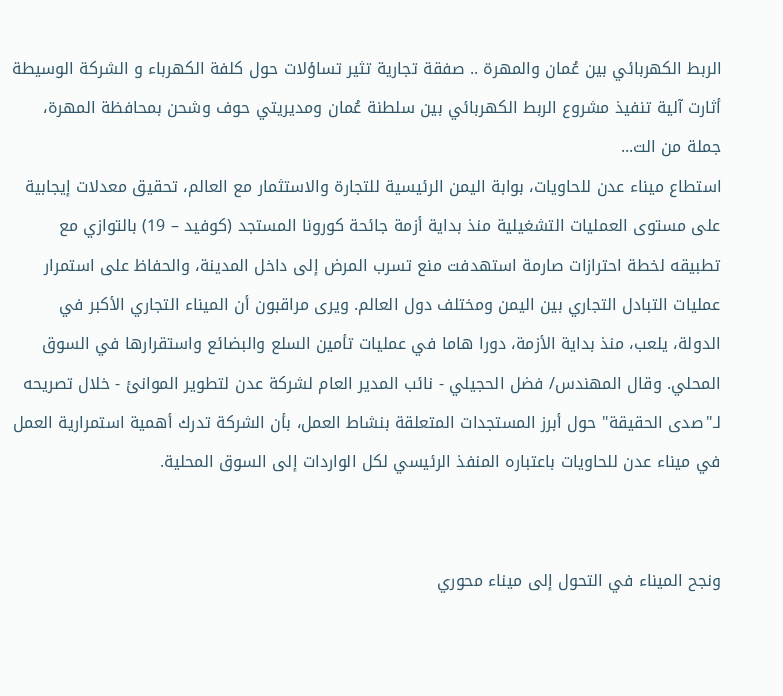الربط الكهربائي بين عُمان والمهرة .. صفقة تجارية تثير تساؤلات حول كلفة الكهرباء و الشركة الوسيطة
أثارت آلية تنفيذ مشروع الربط الكهربائي بين سلطنة عُمان ومديريتي حوف وشحن بمحافظة المهرة، جملة من الت...
استطاع ميناء عدن للحاويات، بوابة اليمن الرئيسية للتجارة والاستثمار مع العالم، تحقيق معدلات إيجابية على مستوى العمليات التشغيلية منذ بداية أزمة جائحة كورونا المستجد (كوفيد – 19) بالتوازي مع تطبيقه لخطة احترازات صارمة استهدفت منع تسرب المرض إلى داخل المدينة، والحفاظ على استمرار عمليات التبادل التجاري بين اليمن ومختلف دول العالم. ويرى مراقبون أن الميناء التجاري الأكبر في الدولة، يلعب، منذ بداية الأزمة، دورا هاما في عمليات تأمين السلع والبضائع واستقرارها في السوق المحلي. وقال المهندس/ فضل الحجيلي - نائب المدير العام لشركة عدن لتطوير الموانئ - خلال تصريحه لـ"صدى الحقيقة" حول أبرز المستجدات المتعلقة بنشاط العمل، بأن الشركة تدرك أهمية استمرارية العمل في ميناء عدن للحاويات باعتباره المنفذ الرئيسي لكل الواردات إلى السوق المحلية.


ونجح الميناء في التحول إلى ميناء محوري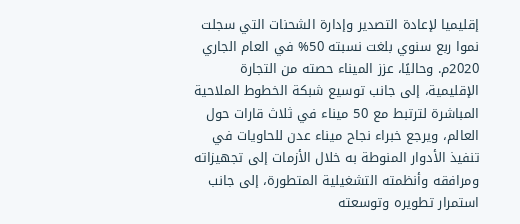إقليميا لإعادة التصدير وإدارة الشحنات التي سجلت نموا ربع سنوي بلغت نسبته 50% في العام الجاري 2020م. وحاليًا، عزز الميناء حصته من التجارة الإقليمية، إلى جانب توسيع شبكة الخطوط الملاحية المباشرة لترتبط مع 50 ميناء في ثلاث قارات حول العالم، ويرجع خبراء نجاح ميناء عدن للحاويات في تنفيذ الأدوار المنوطة به خلال الأزمات إلى تجهيزاته ومرافقه وأنظمته التشغيلية المتطورة، إلى جانب استمرار تطويره وتوسعته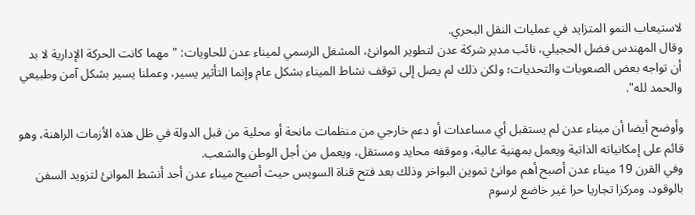لاستيعاب النمو المتزايد في عمليات النقل البحري.
وقال المهندس فضل الحجيلي، نائب مدير شركة عدن لتطوير الموانئ، المشغل الرسمي لميناء عدن للحاويات: "مهما كانت الحركة الإدارية لا بد أن تواجه بعض الصعوبات والتحديات؛ ولكن ذلك لم يصل إلى توقف نشاط الميناء بشكل عام وإنما التأثير يسير، وعملنا يسير بشكل آمن وطبيعي والحمد لله".

وأوضح أيضا أن ميناء عدن لم يستقبل أي مساعدات أو دعم خارجي من منظمات مانحة أو محلية من قبل الدولة في ظل هذه الأزمات الراهنة، وهو قائم على إمكانياته الذاتية ويعمل بمهنية عالية، وموقفه محايد ومستقل، ويعمل من أجل الوطن والشعب.
وفي القرن 19 ميناء عدن أصبح أهم موانئ تموين البواخر وذلك بعد فتح قناة السويس حيث أصبح ميناء عدن أحد أنشط الموانئ لتزويد السفن بالوقود، ومركزا تجاريا حرا غير خاضع لرسوم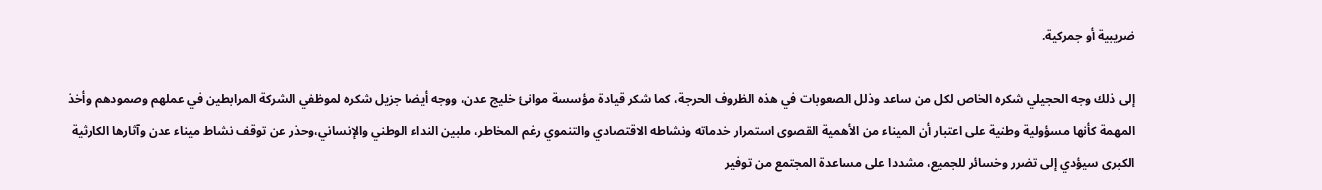ضريبية أو جمركية.

إلى ذلك وجه الحجيلي شكره الخاص لكل من ساعد وذلل الصعوبات في هذه الظروف الحرجة، كما شكر قيادة مؤسسة موانئ خليج عدن، ووجه أيضا جزيل شكره لموظفي الشركة المرابطين في عملهم وصمودهم وأخذ المهمة كأنها مسؤولية وطنية على اعتبار أن الميناء من الأهمية القصوى استمرار خدماته ونشاطه الاقتصادي والتنموي رغم المخاطر، ملبين النداء الوطني والإنساني،وحذر عن توقف نشاط ميناء عدن وآثارها الكارثية الكبرى سيؤدي إلى تضرر وخسائر للجميع، مشددا على مساعدة المجتمع من توفير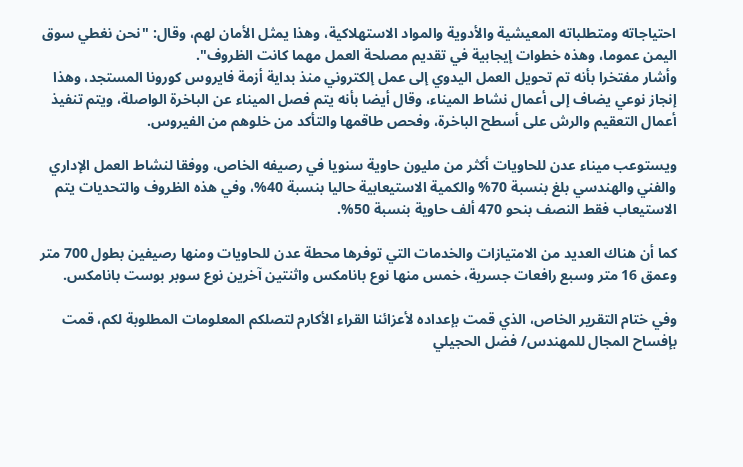احتياجاته ومتطلباته المعيشية والأدوية والمواد الاستهلاكية، وهذا يمثل الأمان لهم، وقال: "نحن نغطي سوق اليمن عموما، وهذه خطوات إيجابية في تقديم مصلحة العمل مهما كانت الظروف".
وأشار مفتخرا بأنه تم تحويل العمل اليدوي إلى عمل إلكتروني منذ بداية أزمة فايروس كورونا المستجد، وهذا إنجاز نوعي يضاف إلى أعمال نشاط الميناء، وقال أيضا بأنه يتم فصل الميناء عن الباخرة الواصلة، ويتم تنفيذ أعمال التعقيم والرش على أسطح الباخرة، وفحص طاقمها والتأكد من خلوهم من الفيروس.

ويستوعب ميناء عدن للحاويات أكثر من مليون حاوية سنويا في رصيفه الخاص، ووفقا لنشاط العمل الإداري والفني والهندسي بلغ بنسبة 70% والكمية الاستيعابية حاليا بنسبة 40%، وفي هذه الظروف والتحديات يتم الاستيعاب فقط النصف بنحو 470 ألف حاوية بنسبة 50%.

كما أن هناك العديد من الامتيازات والخدمات التي توفرها محطة عدن للحاويات ومنها رصيفين بطول 700 متر وعمق 16 متر وسبع رافعات جسرية، خمس منها نوع بانامكس واثنتين آخرين نوع سوبر بوست بانامكس.

وفي ختام التقرير الخاص، الذي قمت بإعداده لأعزائنا القراء الأكارم لتصلكم المعلومات المطلوبة لكم، قمت بإفساح المجال للمهندس/ فضل الحجيلي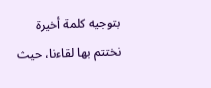بتوجيه كلمة أخيرة نختتم بها لقاءنا، حيث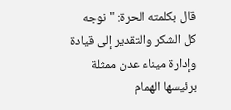قال بكلمته الحرة: "نوجه كل الشكر والتقدير إلى قيادة وإدارة ميناء عدن ممثلة برئيسها الهمام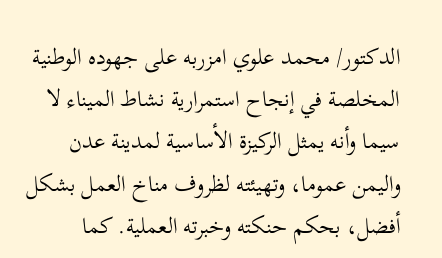الدكتور/ محمد علوي امزربه على جهوده الوطنية المخلصة في إنجاح استمرارية نشاط الميناء لا سيما وأنه يمثل الركيزة الأساسية لمدينة عدن واليمن عموما، وتهيئته لظروف مناخ العمل بشكل أفضل، بحكم حنكته وخبرته العملية. كما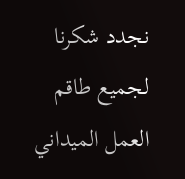نجدد شكرنا لجميع طاقم العمل الميداني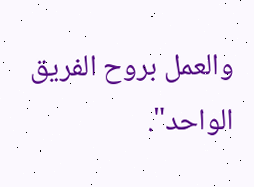والعمل بروح الفريق الواحد".